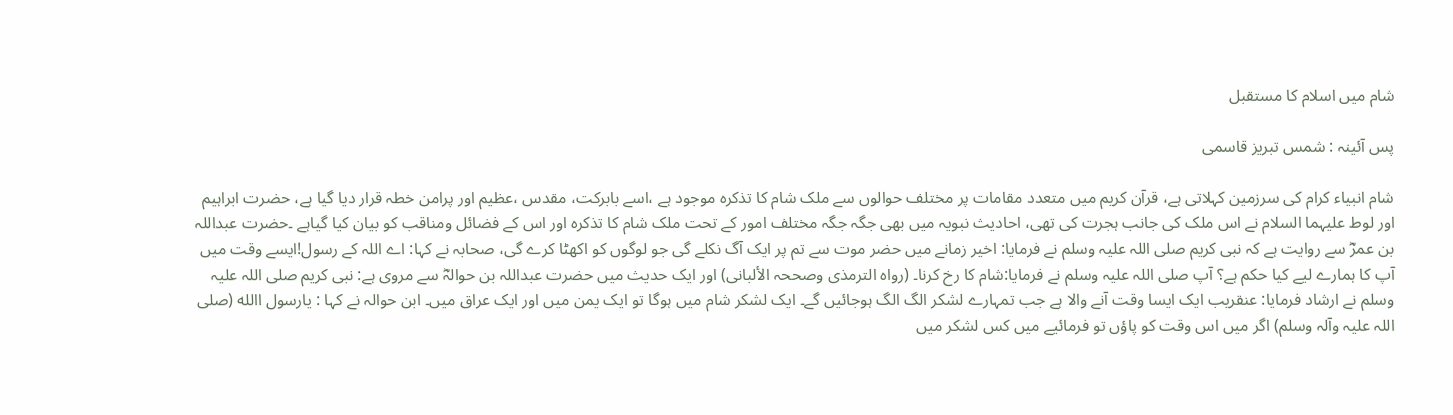شام میں اسلام کا مستقبل

پس آئینہ : شمس تبریز قاسمی

شام انبیاء کرام کی سرزمین کہلاتی ہے، قرآن کریم میں متعدد مقامات پر مختلف حوالوں سے ملک شام کا تذکرہ موجود ہے ،اسے بابرکت، مقدس ،عظیم اور پرامن خطہ قرار دیا گیا ہے، حضرت ابراہیم اور لوط علیہما السلام نے اس ملک کی جانب ہجرت کی تھی، احادیث نبویہ میں بھی جگہ جگہ مختلف امور کے تحت ملک شام کا تذکرہ اور اس کے فضائل ومناقب کو بیان کیا گیاہے ۔حضرت عبداللہ بن عمرؓ سے روایت ہے کہ نبی کریم صلی اللہ علیہ وسلم نے فرمایا: اخیر زمانے میں حضر موت سے تم پر ایک آگ نکلے گی جو لوگوں کو اکھٹا کرے گی، صحابہ نے کہا: اے اللہ کے رسول!ایسے وقت میں آپ کا ہمارے لیے کیا حکم ہے؟ آپ صلی اللہ علیہ وسلم نے فرمایا:شام کا رخ کرنا۔ (رواہ الترمذی وصححہ الألبانی) اور ایک حدیث میں حضرت عبداللہ بن حوالہؓ سے مروی ہے: نبی کریم صلی اللہ علیہ وسلم نے ارشاد فرمایا: عنقریب ایک ایسا وقت آنے والا ہے جب تمہارے لشکر الگ الگ ہوجائیں گے۔ ایک لشکر شام میں ہوگا تو ایک یمن میں اور ایک عراق میں۔ ابن حوالہ نے کہا : یارسول االله (صلی اللہ علیہ وآلہ وسلم) اگر میں اس وقت کو پاؤں تو فرمائیے میں کس لشکر میں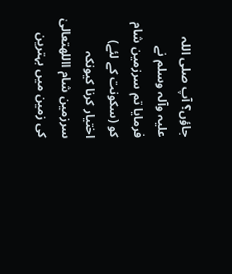جاؤں؟ آپ صلی اللہ علیہ وآلہ وسلم نے فرمایا تم سرزمین شام کو (سکونت کے لئے) اختیار کرنا کیونکہ سرزمین شام االلهتعالیٰ کی زمین میں بہترین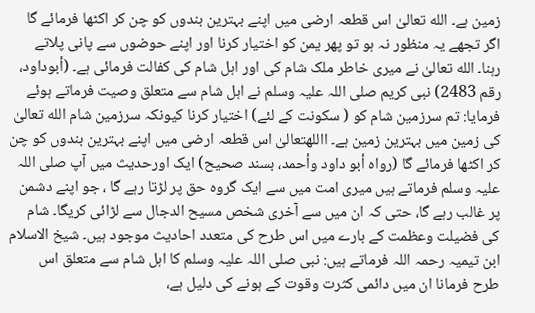زمین ہے۔ الله تعالیٰ اس قطعہ ارضی میں اپنے بہترین بندوں کو چن کر اکٹھا فرمائے گا اگر تجھے یہ منظور نہ ہو تو پھر یمن کو اختیار کرنا اور اپنے حوضوں سے پانی پلاتے رہنا۔ الله تعالیٰ نے میری خاطر ملک شام کی اور اہل شام کی کفالت فرمائی ہے۔ (أبوداود، رقم 2483) نبی کریم صلی اللہ علیہ وسلم نے اہل شام سے متعلق وصیت فرماتے ہوئے فرمایا: تم سرزمین شام کو ( سکونت کے لئے) اختیار کرنا کیونکہ سرزمین شام الله تعالیٰ کی زمین میں بہترین زمین ہے۔ االلهتعالیٰ اس قطعہ ارضی میں اپنے بہترین بندوں کو چن کر اکٹھا فرمائے گا (رواہ أبو داود وأحمد، بسند صحیح) ایک اورحدیث میں آپ صلی اللہ علیہ وسلم فرماتے ہیں میری امت میں سے ایک گروہ حق پر لڑتا رہے گا ، جو اپنے دشمن پر غالب رہے گا، حتی کہ ان میں سے آخری شخص مسیح الدجال سے لڑائی کریگا۔ شام کی فضیلت وعظمت کے بارے میں اس طرح کی متعدد احادیث موجود ہیں۔ شیخ الاسلام ابن تیمیہ رحمہ اللہ فرماتے ہیں: نبی صلی اللہ علیہ وسلم کا اہل شام سے متعلق اس طرح فرمانا ان میں دائمی کثرت وقوت کے ہونے کی دلیل ہے،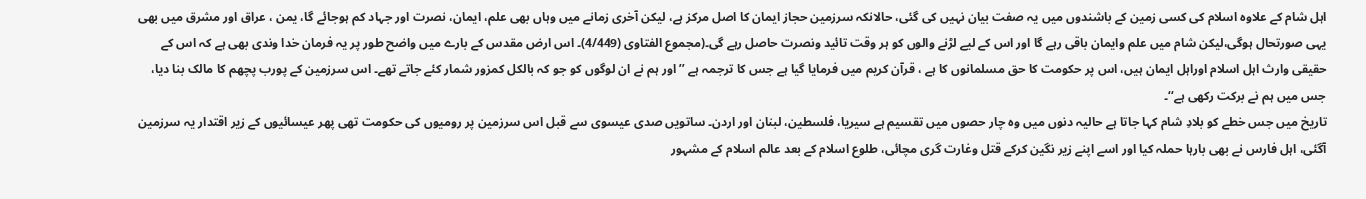اہل شام کے علاوہ اسلام کی کسی زمین کے باشندوں میں یہ صفت بیان نہیں کی گئی، حالانکہ سرزمین حجاز ایمان کا اصل مرکز ہے، لیکن آخری زمانے میں وہاں بھی علم، ایمان، نصرت اور جہاد کم ہوجائے گا، یمن ، عراق اور مشرق میں بھی یہی صورتحال ہوگی،لیکن شام میں علم وایمان باقی رہے گا اور اس کے لیے لڑنے والوں کو ہر وقت تائید ونصرت حاصل رہے گی۔(مجموع الفتاوی (4/449)۔ اس ارض مقدس کے بارے میں واضح طور پر یہ فرمان خدا وندی بھی ہے کہ اس کے حقیقی وارث اہل اسلام اوراہل ایمان ہیں، اس پر حکومت کا حق مسلمانوں کا ہے ، قرآن کریم میں فرمایا گیا ہے جس کا ترجمہ ہے ’’اور ہم نے ان لوگوں کو جو کہ بالکل کمزور شمار کئے جاتے تھے۔ اس سرزمین کے پورب پچھم کا مالک بنا دیا، جس میں ہم نے برکت رکھی ہے‘‘۔
تاریخ میں جس خطے کو بلادِ شام کہا جاتا ہے حالیہ دنوں میں وہ چار حصوں میں تقسیم ہے سیریا، فلسطین، لبنان اور اردن۔ ساتویں صدی عیسوی سے قبل اس سرزمین پر رومیوں کی حکومت تھی پھر عیسائیوں کے زیر اقتدار یہ سرزمین آگئی، اہل فارس نے بھی بارہا حملہ کیا اور اسے اپنے زیر نگین کرکے قتل وغارت گری مچائی، طلوع اسلام کے بعد عالم اسلام کے مشہور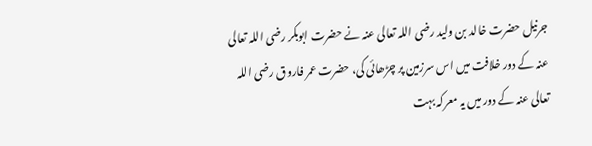جرنیل حضرت خالد بن ولید رضی اللہ تعالی عنہ نے حضرت ابوبکر رضی اللہ تعالی عنہ کے دور خلافت میں اس سرزمین پر چڑھائی کی، حضرت عمر فاروق رضی اللہ تعالی عنہ کے دور میں یہ معرکہ بہت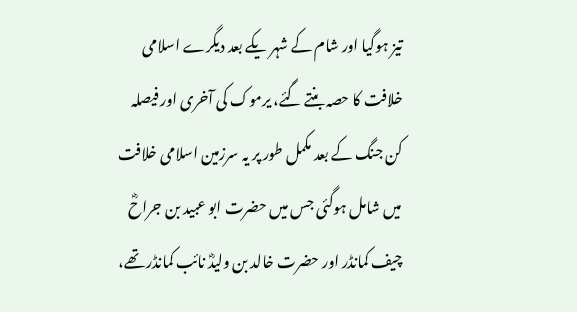تیز ہوگیا اور شام کے شہر یکے بعد دیگرے اسلامی خلافت کا حصہ بنتے گئے، یرموک کی آخری اور فیصلہ کن جنگ کے بعد مکمل طور پر یہ سرزمین اسلامی خلافت میں شامل ہوگئی جس میں حضرت ابو عبید بن جراحؓ چیف کمانڈر اور حضرت خالد بن ولیدؓ نائب کمانڈر تھے،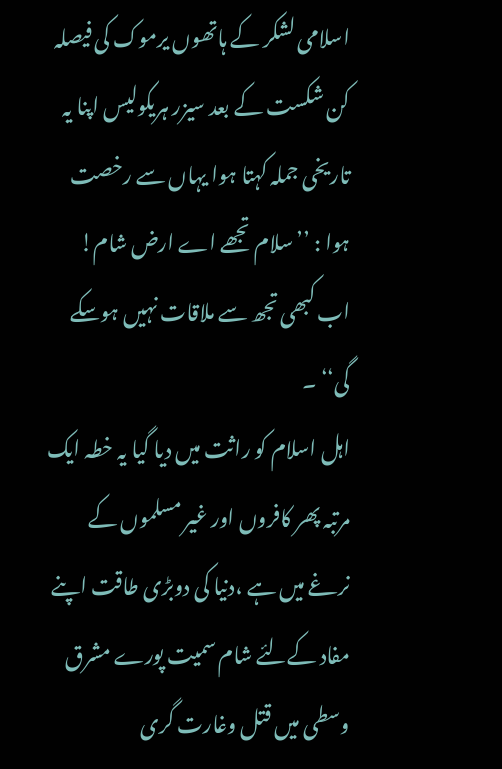اسلامی لشکر کے ہاتھوں یرموک کی فیصلہ کن شکست کے بعد سیزر ہریکولیس اپنا یہ تاریخی جملہ کہتا ہوا یہاں سے رخصت ہوا : ’’سلام تجھے اے ارض شام! اب کبھی تجھ سے ملاقات نہیں ہوسکے گی‘‘ ۔
اہل اسلام کو راثت میں دیا گیا یہ خطہ ایک مرتبہ پھر کافروں اور غیر مسلموں کے نرغے میں ہے ،دنیا کی دوبڑی طاقت اپنے مفاد کےلئے شام سمیت پورے مشرق وسطی میں قتل وغارت گری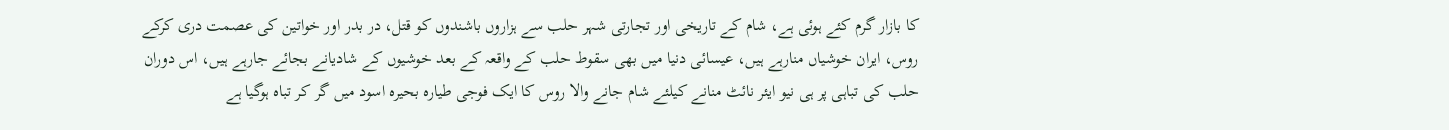کا بازار گرم کئے ہوئی ہے، شام کے تاریخی اور تجارتی شہر حلب سے ہزاروں باشندوں کو قتل، در بدر اور خواتین کی عصمت دری کرکے روس، ایران خوشیاں منارہے ہیں، عیسائی دنیا میں بھی سقوط حلب کے واقعہ کے بعد خوشیوں کے شادیانے بجائے جارہے ہیں، اس دوران حلب کی تباہی پر ہی نیو ایئر نائٹ منانے کیلئے شام جانے والا روس کا ایک فوجی طیارہ بحیرہ اسود میں گر کر تباہ ہوگیا ہے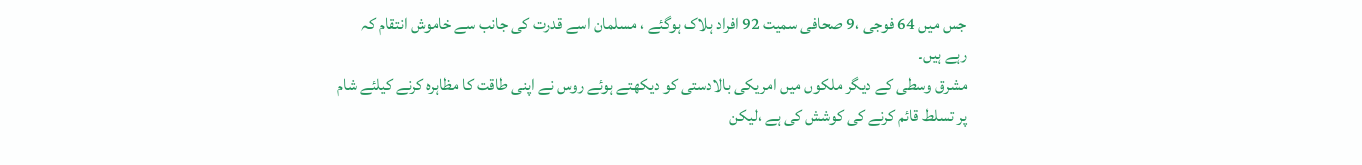جس میں 64 فوجی ،9 صحافی سمیت 92 افراد ہلاک ہوگئے ، مسلمان اسے قدرت کی جانب سے خاموش انتقام کہ رہے ہیں۔
مشرق وسطی کے دیگر ملکوں میں امریکی بالادستی کو دیکھتے ہوئے روس نے اپنی طاقت کا مظاہرہ کرنے کیلئے شام پر تسلط قائم کرنے کی کوشش کی ہے ،لیکن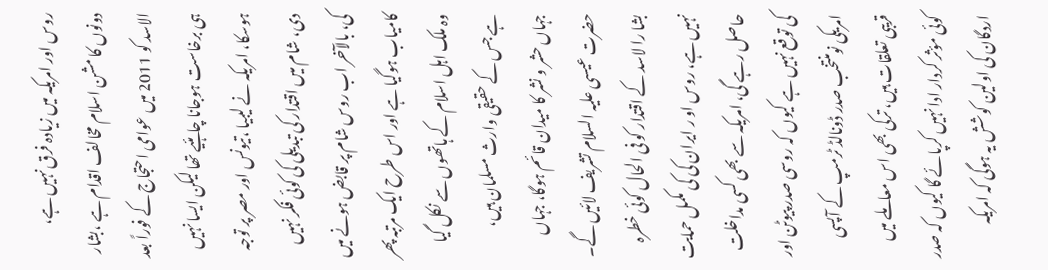روس اور امریکہ میں زیادہ فرق نہیں ہے، دونوں کا مشن اسلام مخالف اقدام ہے ،بشار الاسد کو 2011 میں عوامی احتجاج کے فوراً بعد ہی برخاست ہوجانا چاہئیے تھا لیکن ایسا نہیں ہوسکا، امریکہ نے لیبیا ،تیونس اور مصر پر توجہ دی، شام میں اقتدار کی تبدیلی کی کوئی فکر نہیں کی، بالآخر اب روس شام پر قابض ہونے میں کامیاب ہوگیا ہے اور اس طرح ایک مرتبہ پھر وہ ملک اہل اسلام کے ہاتھوں سے نکل گیا ہے جس کے حقیقی وارث مسلمان ہیں، جہاں حشر و نشر کا میدان قائم ہوگا، جہاں حضرت عیسی علیہ السلام تشریف لائیں گے۔ بشا را لاسد کے اقتدار کو فی الحال کوئی خطرہ نہیں ہے، روس او ر ایران کی کی مکمل حمایت حاصل رہے گی، امریکہ سے بھی کسی مداخلت کی توقع نہیں ہے کیوں کہ روسی صدر پیوٹن اور امریکی نومنتخب صدر ڈونالڈ ٹرمپ کے آپسی قریبی تعلقات ہیں، ترکی بھی اس معاملے میں کوئی مؤثر کردار ادا نہیں کرپائے گا کیوں کہ صدر اردگان کی اولین کوشش یہ ہوگی کہ امریکہ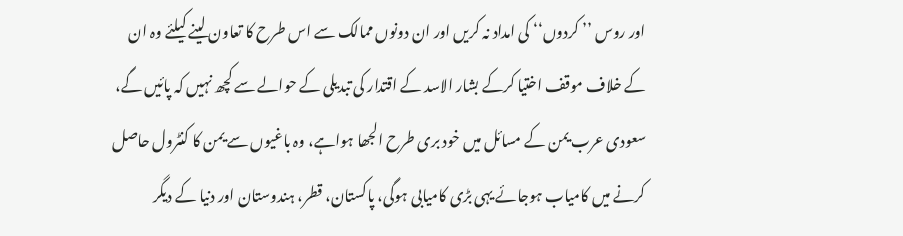اور روس ’’ کردوں‘‘ کی امداد نہ کریں اور ان دونوں ممالک سے اس طرح کا تعاون لینے کیلئے وہ ان کے خلاف موقف اختیا کرکے بشار الاسد کے اقتدار کی تبدیلی کے حوالے سے کچھ نہیں کہ پائیں گے، سعودی عرب یمن کے مسائل میں خود بری طرح الجھا ہواہے، وہ باغیوں سے یمن کا کنٹرول حاصل کرنے میں کامیاب ہوجائے یہی بڑی کامیابی ہوگی، پاکستان، قطر، ہندوستان اور دنیا کے دیگر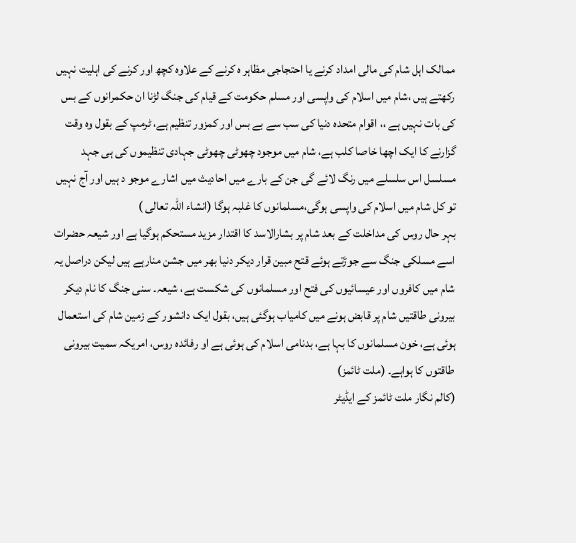ممالک اہل شام کی مالی امداد کرنے یا احتجاجی مظاہر ہ کرنے کے علاوہ کچھ اور کرنے کی اہلیت نہیں رکھتے ہیں ،شام میں اسلام کی واپسی اور مسلم حکومت کے قیام کی جنگ لڑنا ان حکمرانوں کے بس کی بات نہیں ہے ،، اقوام متحدہ دنیا کی سب سے بے بس اور کمزور تنظیم ہے، ٹرمپ کے بقول وہ وقت گزارنے کا ایک اچھا خاصا کلب ہے، شام میں موجود چھوٹی چھوٹی جہادی تنظیموں کی ہی جہد مسلسل اس سلسلے میں رنگ لائے گی جن کے بارے میں احادیث میں اشارے موجو د ہیں اور آج نہیں تو کل شام میں اسلام کی واپسی ہوگی،مسلمانوں کا غلبہ ہوگا (انشاء اللہ تعالی )
بہر حال روس کی مداخلت کے بعد شام پر بشارالاسد کا اقتدار مزید مستحکم ہوگیا ہے اور شیعہ حضرات اسے مسلکی جنگ سے جوڑتے ہوئے قتح مبین قرار دیکر دنیا بھر میں جشن منارہے ہیں لیکن دراصل یہ شام میں کافروں اور عیسائیوں کی فتح اور مسلمانوں کی شکست ہے، شیعہ۔ سنی جنگ کا نام دیکر بیرونی طاقتیں شام پر قابض ہونے میں کامیاب ہوگئی ہیں، بقول ایک دانشور کے زمین شام کی استعمال ہوئی ہے، خون مسلمانوں کا بہا ہے، بدنامی اسلام کی ہوئی ہے او رفائدہ روس، امریکہ سمیت بیرونی طاقتوں کا ہواہے۔ (ملت ٹائمز)
(کالم نگار ملت ٹائمز کے ایڈیٹر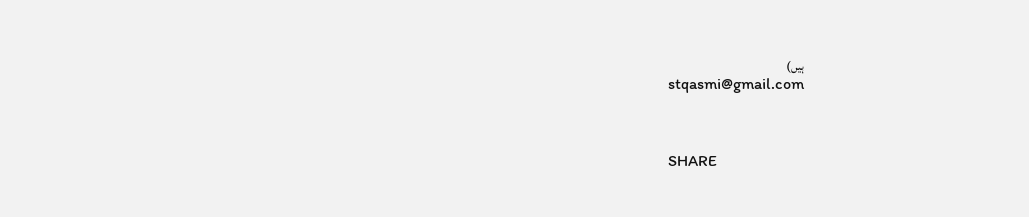ہیں)
stqasmi@gmail.com



SHARE